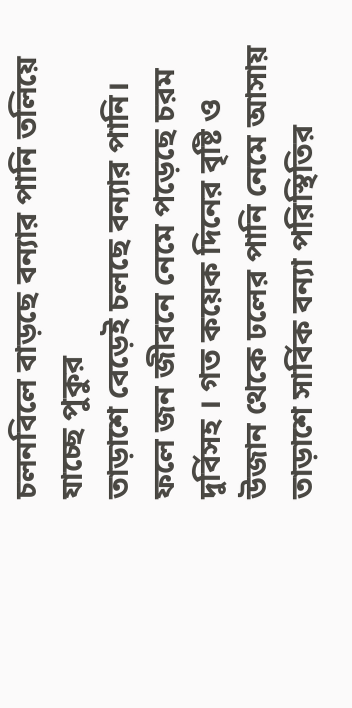চলনবিলে বাড়ছে বন্যার পানি তলিয়ে যাচ্ছে পুকুর
তাড়াশে বেড়েই চলছে বন্যার পানি। ফলে জন জীবনে নেমে পড়েছে চরম দুর্বিসহ । গত কয়েক দিনের বৃষ্টি ও উজান থেকে ঢলের পানি নেমে আসায় তাড়াশে সার্বিক বন্যা পরিস্থিতির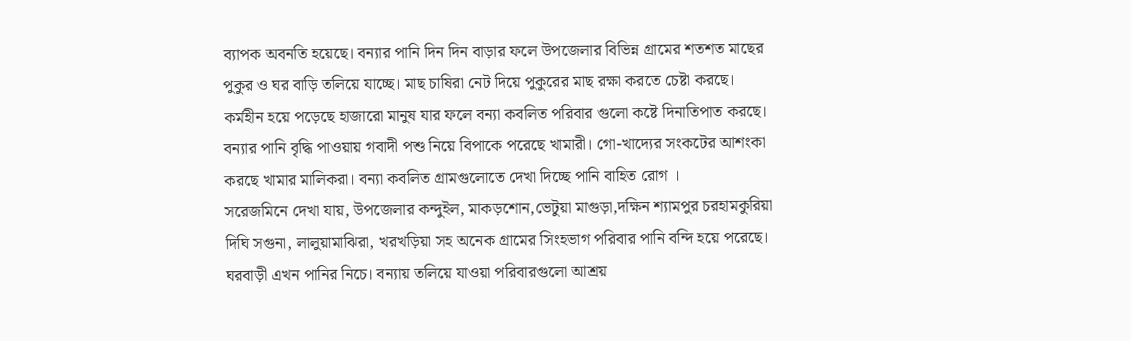ব্যাপক অবনতি হয়েছে। বন্যার পানি দিন দিন বাড়ার ফলে উপজেলার বিভিন্ন গ্রামের শতশত মাছের পুকুর ও ঘর বাড়ি তলিয়ে যাচ্ছে। মাছ চাষিরা নেট দিয়ে পুকুরের মাছ রক্ষা করতে চেষ্টা করছে। কর্মহীন হয়ে পড়েছে হাজারো মানুষ যার ফলে বন্যা কবলিত পরিবার গুলো কষ্টে দিনাতিপাত করছে।
বন্যার পানি বৃদ্ধি পাওয়ায় গবাদী পশু নিয়ে বিপাকে পরেছে খামারী। গো-খাদ্যের সংকটের আশংকা করছে খামার মালিকরা। বন্যা কবলিত গ্রামগুলোতে দেখা দিচ্ছে পানি বাহিত রোগ ।
সরেজমিনে দেখা যায়, উপজেলার কন্দুইল, মাকড়শোন,ভেটুয়া মাগুড়া,দক্ষিন শ্যামপুর চরহামকুরিয়া দিঘি সগুনা, লালুয়ামাঝিরা, খরখড়িয়া সহ অনেক গ্রামের সিংহভাগ পরিবার পানি বন্দি হয়ে পরেছে। ঘরবাড়ী এখন পানির নিচে। বন্যায় তলিয়ে যাওয়া পরিবারগুলো আশ্রয়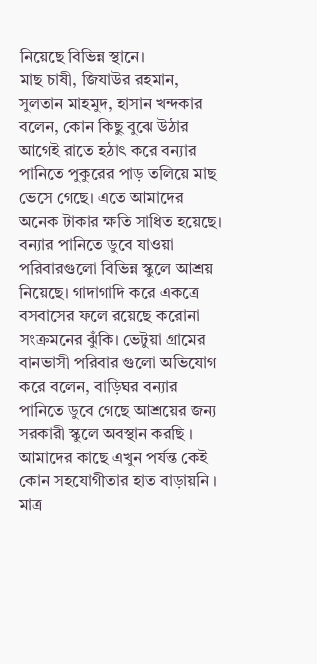নিয়েছে বিভিন্ন স্থানে।
মাছ চাষী, জিযাউর রহমান, সুলতান মাহমুদ, হাসান খন্দকার বলেন, কোন কিছু বুঝে উঠার আগেই রাতে হঠাৎ করে বন্যার পানিতে পুকুরের পাড় তলিয়ে মাছ ভেসে গেছে। এতে আমাদের অনেক টাকার ক্ষতি সাধিত হয়েছে।
বন্যার পানিতে ডুবে যাওয়া পরিবারগুলো বিভিন্ন স্কুলে আশ্রয় নিয়েছে। গাদাগাদি করে একত্রে বসবাসের ফলে রয়েছে করোনা সংক্রমনের ঝুঁকি। ভেটুয়া গ্রামের বানভাসী পরিবার গুলো অভিযোগ করে বলেন, বাড়িঘর বন্যার পানিতে ডুবে গেছে আশ্রয়ের জন্য সরকারী স্কুলে অবস্থান করছি । আমাদের কাছে এখুন পর্যন্ত কেই কোন সহযোগীতার হাত বাড়ায়নি । মাত্র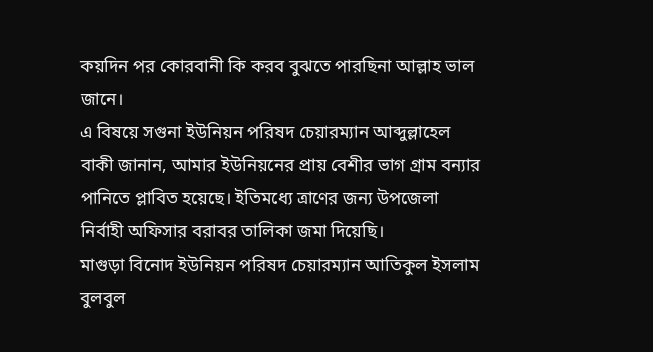কয়দিন পর কোরবানী কি করব বুঝতে পারছিনা আল্লাহ ভাল জানে।
এ বিষয়ে সগুনা ইউনিয়ন পরিষদ চেয়ারম্যান আব্দুল্লাহেল বাকী জানান, আমার ইউনিয়নের প্রায় বেশীর ভাগ গ্রাম বন্যার পানিতে প্লাবিত হয়েছে। ইতিমধ্যে ত্রাণের জন্য উপজেলা নির্বাহী অফিসার বরাবর তালিকা জমা দিয়েছি।
মাগুড়া বিনোদ ইউনিয়ন পরিষদ চেয়ারম্যান আতিকুল ইসলাম বুলবুল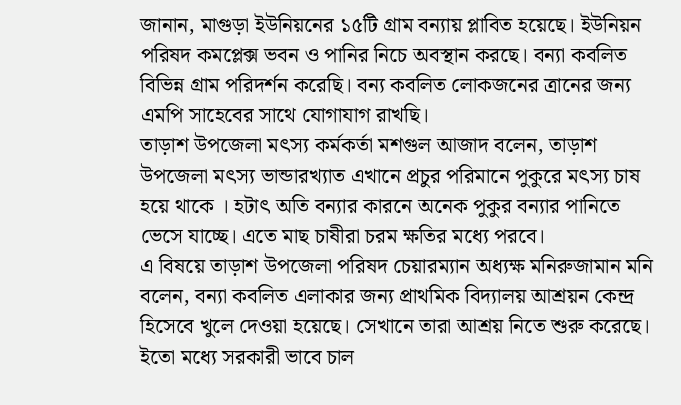জানান, মাগুড়া ইউনিয়নের ১৫টি গ্রাম বন্যায় প্লাবিত হয়েছে। ইউনিয়ন পরিষদ কমপ্লেক্স ভবন ও পানির নিচে অবস্থান করছে। বন্যা কবলিত বিভিন্ন গ্রাম পরিদর্শন করেছি। বন্য কবলিত লোকজনের ত্রানের জন্য এমপি সাহেবের সাথে যোগাযাগ রাখছি।
তাড়াশ উপজেলা মৎস্য কর্মকর্তা মশগুল আজাদ বলেন, তাড়াশ উপজেলা মৎস্য ভান্ডারখ্যাত এখানে প্রচুর পরিমানে পুকুরে মৎস্য চাষ হয়ে থাকে । হটাৎ অতি বন্যার কারনে অনেক পুকুর বন্যার পানিতে ভেসে যাচ্ছে। এতে মাছ চাষীরা চরম ক্ষতির মধ্যে পরবে।
এ বিষয়ে তাড়াশ উপজেলা পরিষদ চেয়ারম্যান অধ্যক্ষ মনিরুজামান মনি বলেন, বন্যা কবলিত এলাকার জন্য প্রাথমিক বিদ্যালয় আশ্রয়ন কেন্দ্র হিসেবে খুলে দেওয়া হয়েছে। সেখানে তারা আশ্রয় নিতে শুরু করেছে। ইতো মধ্যে সরকারী ভাবে চাল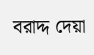বরাদ্দ দেয়া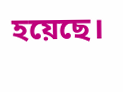হয়েছে।